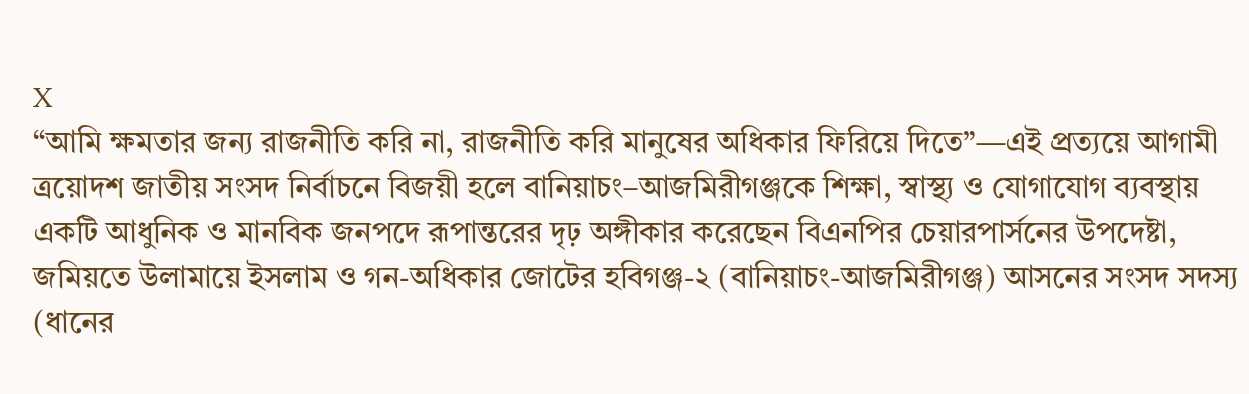X
“আমি ক্ষমতার জন্য রাজনীতি করি না, রাজনীতি করি মানুষের অধিকার ফিরিয়ে দিতে”—এই প্রত্যয়ে আগামী ত্রয়োদশ জাতীয় সংসদ নির্বাচনে বিজয়ী হলে বানিয়াচং–আজমিরীগঞ্জকে শিক্ষা, স্বাস্থ্য ও যোগাযোগ ব্যবস্থায় একটি আধুনিক ও মানবিক জনপদে রূপান্তরের দৃঢ় অঙ্গীকার করেছেন বিএনপির চেয়ারপার্সনের উপদেষ্টা, জমিয়তে উলামায়ে ইসলাম ও গন-অধিকার জোটের হবিগঞ্জ-২ (বানিয়াচং-আজমিরীগঞ্জ) আসনের সংসদ সদস্য (ধানের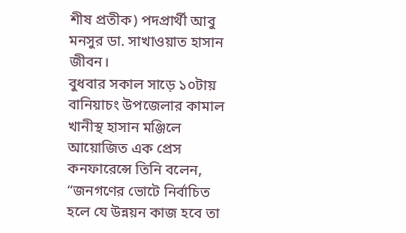শীষ প্রতীক) পদপ্রার্থী আবু মনসুর ডা. সাখাওয়াত হাসান জীবন।
বুধবার সকাল সাড়ে ১০টায় বানিয়াচং উপজেলার কামাল খানীস্থ হাসান মঞ্জিলে আয়োজিত এক প্রেস কনফারেন্সে তিনি বলেন, “জনগণের ভোটে নির্বাচিত হলে যে উন্নয়ন কাজ হবে তা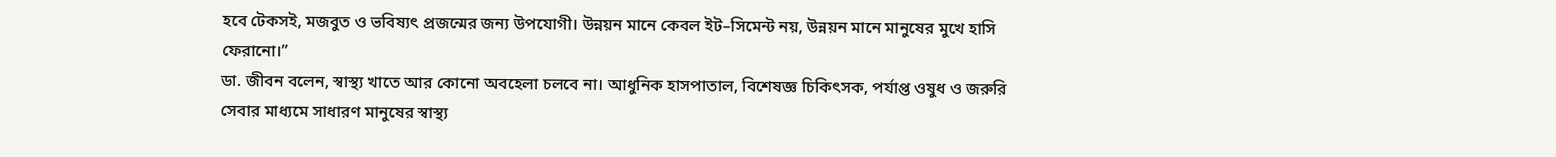হবে টেকসই, মজবুত ও ভবিষ্যৎ প্রজন্মের জন্য উপযোগী। উন্নয়ন মানে কেবল ইট–সিমেন্ট নয়, উন্নয়ন মানে মানুষের মুখে হাসি ফেরানো।”
ডা. জীবন বলেন, স্বাস্থ্য খাতে আর কোনো অবহেলা চলবে না। আধুনিক হাসপাতাল, বিশেষজ্ঞ চিকিৎসক, পর্যাপ্ত ওষুধ ও জরুরি সেবার মাধ্যমে সাধারণ মানুষের স্বাস্থ্য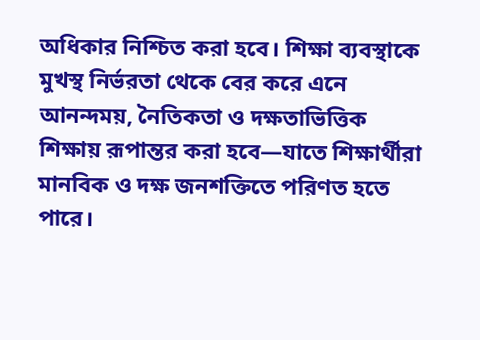অধিকার নিশ্চিত করা হবে। শিক্ষা ব্যবস্থাকে মুখস্থ নির্ভরতা থেকে বের করে এনে আনন্দময়, নৈতিকতা ও দক্ষতাভিত্তিক শিক্ষায় রূপান্তর করা হবে—যাতে শিক্ষার্থীরা মানবিক ও দক্ষ জনশক্তিতে পরিণত হতে পারে।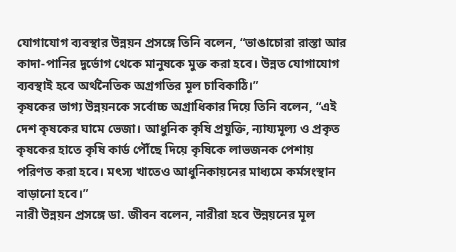যোগাযোগ ব্যবস্থার উন্নয়ন প্রসঙ্গে তিনি বলেন, “ভাঙাচোরা রাস্তা আর কাদা-পানির দুর্ভোগ থেকে মানুষকে মুক্ত করা হবে। উন্নত যোগাযোগ ব্যবস্থাই হবে অর্থনৈতিক অগ্রগতির মূল চাবিকাঠি।”
কৃষকের ভাগ্য উন্নয়নকে সর্বোচ্চ অগ্রাধিকার দিয়ে তিনি বলেন, “এই দেশ কৃষকের ঘামে ভেজা। আধুনিক কৃষি প্রযুক্তি, ন্যায্যমূল্য ও প্রকৃত কৃষকের হাতে কৃষি কার্ড পৌঁছে দিয়ে কৃষিকে লাভজনক পেশায় পরিণত করা হবে। মৎস্য খাতেও আধুনিকায়নের মাধ্যমে কর্মসংস্থান বাড়ানো হবে।”
নারী উন্নয়ন প্রসঙ্গে ডা. জীবন বলেন, নারীরা হবে উন্নয়নের মূল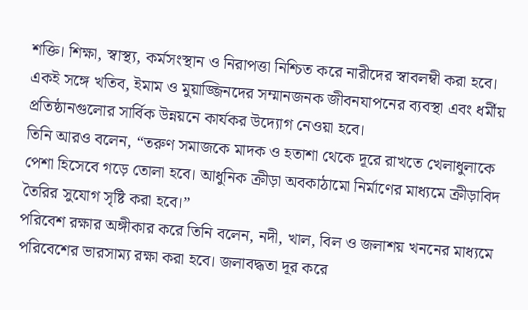শক্তি। শিক্ষা, স্বাস্থ্য, কর্মসংস্থান ও নিরাপত্তা নিশ্চিত করে নারীদের স্বাবলম্বী করা হবে। একই সঙ্গে খতিব, ইমাম ও মুয়াজ্জিনদের সম্মানজনক জীবনযাপনের ব্যবস্থা এবং ধর্মীয় প্রতিষ্ঠানগুলোর সার্বিক উন্নয়নে কার্যকর উদ্যোগ নেওয়া হবে।
তিনি আরও বলেন, “তরুণ সমাজকে মাদক ও হতাশা থেকে দূরে রাখতে খেলাধুলাকে পেশা হিসেবে গড়ে তোলা হবে। আধুনিক ক্রীড়া অবকাঠামো নির্মাণের মাধ্যমে ক্রীড়াবিদ তৈরির সুযোগ সৃষ্টি করা হবে।”
পরিবেশ রক্ষার অঙ্গীকার করে তিনি বলেন, নদী, খাল, বিল ও জলাশয় খননের মাধ্যমে পরিবেশের ভারসাম্য রক্ষা করা হবে। জলাবদ্ধতা দূর করে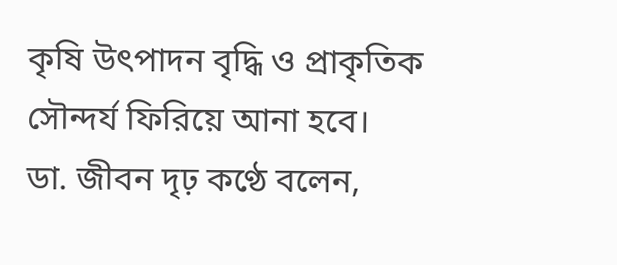কৃষি উৎপাদন বৃদ্ধি ও প্রাকৃতিক সৌন্দর্য ফিরিয়ে আনা হবে।
ডা. জীবন দৃঢ় কণ্ঠে বলেন,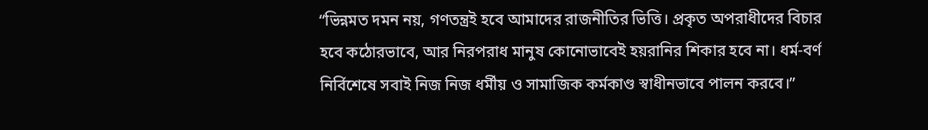“ভিন্নমত দমন নয়, গণতন্ত্রই হবে আমাদের রাজনীতির ভিত্তি। প্রকৃত অপরাধীদের বিচার হবে কঠোরভাবে, আর নিরপরাধ মানুষ কোনোভাবেই হয়রানির শিকার হবে না। ধর্ম-বর্ণ নির্বিশেষে সবাই নিজ নিজ ধর্মীয় ও সামাজিক কর্মকাণ্ড স্বাধীনভাবে পালন করবে।”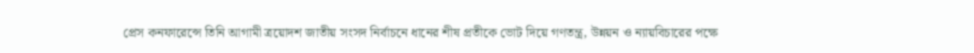প্রেস কনফারেন্সে তিনি আগামী ত্রয়োদশ জাতীয় সংসদ নির্বাচনে ধানের শীষ প্রতীকে ভোট দিয়ে গণতন্ত্র, উন্নয়ন ও ন্যায়বিচারের পক্ষে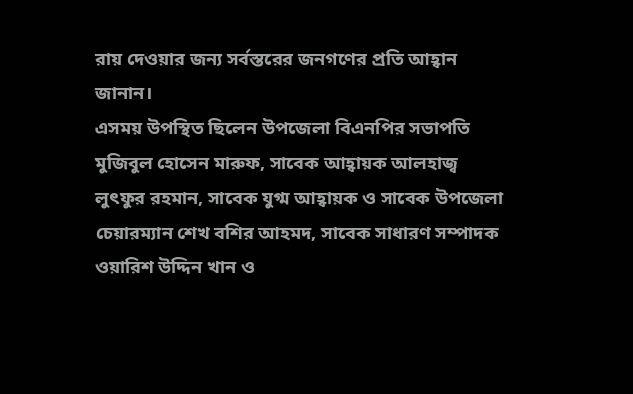রায় দেওয়ার জন্য সর্বস্তরের জনগণের প্রতি আহ্বান জানান।
এসময় উপস্থিত ছিলেন উপজেলা বিএনপির সভাপতি মুজিবুল হোসেন মারুফ, সাবেক আহ্বায়ক আলহাজ্ব লুৎফুর রহমান, সাবেক যুগ্ম আহ্বায়ক ও সাবেক উপজেলা চেয়ারম্যান শেখ বশির আহমদ, সাবেক সাধারণ সম্পাদক ওয়ারিশ উদ্দিন খান ও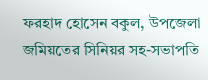ফরহাদ হোসেন বকুল, উপজেলা জমিয়তের সিনিয়র সহ-সভাপতি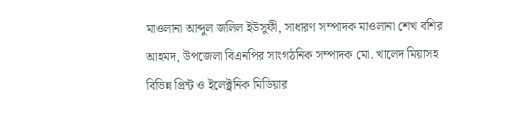মাওলানা আব্দুল জলিল ইউসুফী, সাধারণ সম্পাদক মাওলানা শেখ বশির আহমদ, উপজেলা বিএনপির সাংগঠনিক সম্পাদক মো. খালেদ মিয়াসহ বিভিন্ন প্রিন্ট ও ইলেক্ট্রনিক মিডিয়ার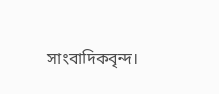সাংবাদিকবৃন্দ।